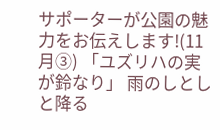サポーターが公園の魅力をお伝えします!(11月③) 「ユズリハの実が鈴なり」 雨のしとしと降る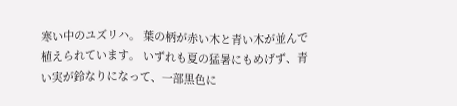寒い中のユズリハ。 葉の柄が赤い木と青い木が並んで植えられています。 いずれも夏の猛暑にもめげず、青い実が鈴なりになって、一部黒色に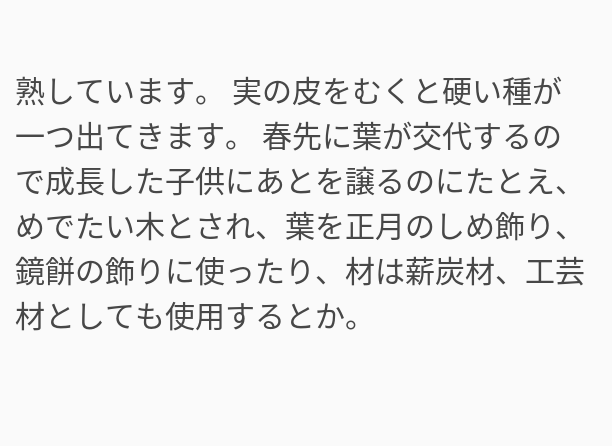熟しています。 実の皮をむくと硬い種が一つ出てきます。 春先に葉が交代するので成長した子供にあとを譲るのにたとえ、めでたい木とされ、葉を正月のしめ飾り、鏡餅の飾りに使ったり、材は薪炭材、工芸材としても使用するとか。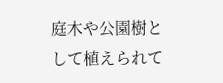庭木や公園樹として植えられて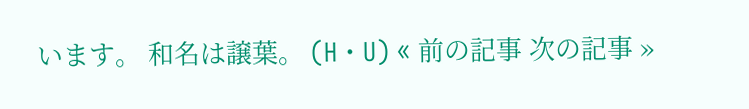います。 和名は譲葉。 (H・U) « 前の記事 次の記事 »